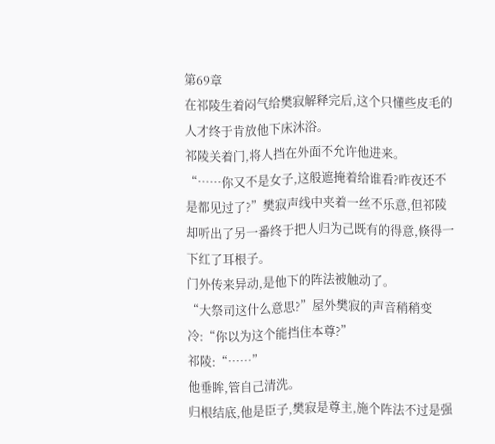第69章
在祁陵生着闷气给樊寂解释完后,这个只懂些皮毛的人才终于肯放他下床沐浴。
祁陵关着门,将人挡在外面不允许他进来。
“……你又不是女子,这般遮掩着给谁看?昨夜还不是都见过了?”樊寂声线中夹着一丝不乐意,但祁陵却听出了另一番终于把人归为己既有的得意,倏得一下红了耳根子。
门外传来异动,是他下的阵法被触动了。
“大祭司这什么意思?”屋外樊寂的声音稍稍变冷:“你以为这个能挡住本尊?”
祁陵:“……”
他垂眸,管自己清洗。
归根结底,他是臣子,樊寂是尊主,施个阵法不过是强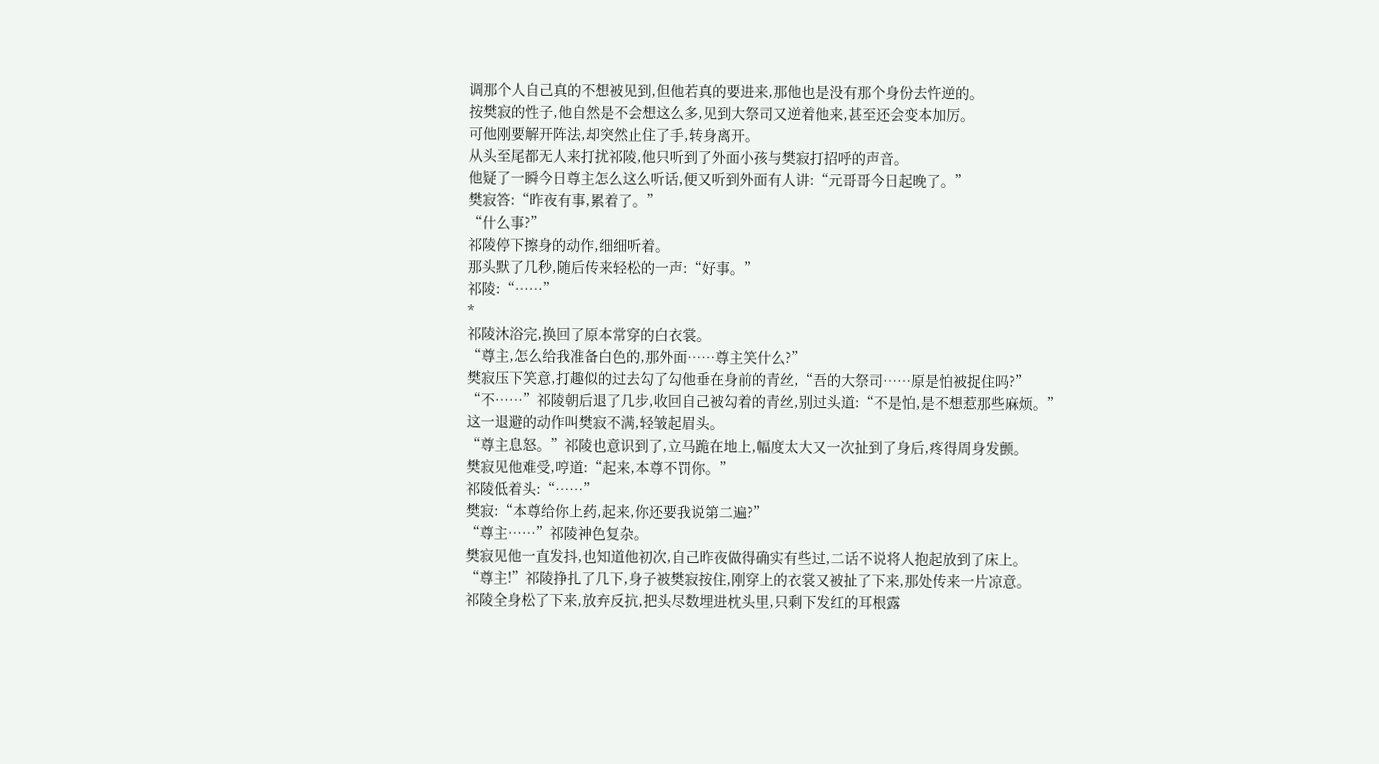调那个人自己真的不想被见到,但他若真的要进来,那他也是没有那个身份去忤逆的。
按樊寂的性子,他自然是不会想这么多,见到大祭司又逆着他来,甚至还会变本加厉。
可他刚要解开阵法,却突然止住了手,转身离开。
从头至尾都无人来打扰祁陵,他只听到了外面小孩与樊寂打招呼的声音。
他疑了一瞬今日尊主怎么这么听话,便又听到外面有人讲:“元哥哥今日起晚了。”
樊寂答:“昨夜有事,累着了。”
“什么事?”
祁陵停下擦身的动作,细细听着。
那头默了几秒,随后传来轻松的一声:“好事。”
祁陵:“……”
*
祁陵沐浴完,换回了原本常穿的白衣裳。
“尊主,怎么给我准备白色的,那外面……尊主笑什么?”
樊寂压下笑意,打趣似的过去勾了勾他垂在身前的青丝,“吾的大祭司……原是怕被捉住吗?”
“不……”祁陵朝后退了几步,收回自己被勾着的青丝,别过头道:“不是怕,是不想惹那些麻烦。”
这一退避的动作叫樊寂不满,轻皱起眉头。
“尊主息怒。”祁陵也意识到了,立马跪在地上,幅度太大又一次扯到了身后,疼得周身发颤。
樊寂见他难受,哼道:“起来,本尊不罚你。”
祁陵低着头:“……”
樊寂:“本尊给你上药,起来,你还要我说第二遍?”
“尊主……”祁陵神色复杂。
樊寂见他一直发抖,也知道他初次,自己昨夜做得确实有些过,二话不说将人抱起放到了床上。
“尊主!”祁陵挣扎了几下,身子被樊寂按住,刚穿上的衣裳又被扯了下来,那处传来一片凉意。
祁陵全身松了下来,放弃反抗,把头尽数埋进枕头里,只剩下发红的耳根露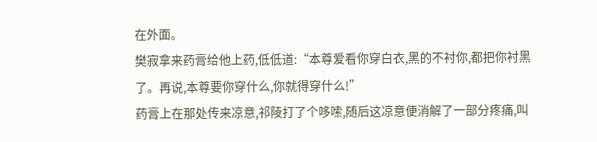在外面。
樊寂拿来药膏给他上药,低低道:“本尊爱看你穿白衣,黑的不衬你,都把你衬黑了。再说,本尊要你穿什么,你就得穿什么!”
药膏上在那处传来凉意,祁陵打了个哆嗦,随后这凉意便消解了一部分疼痛,叫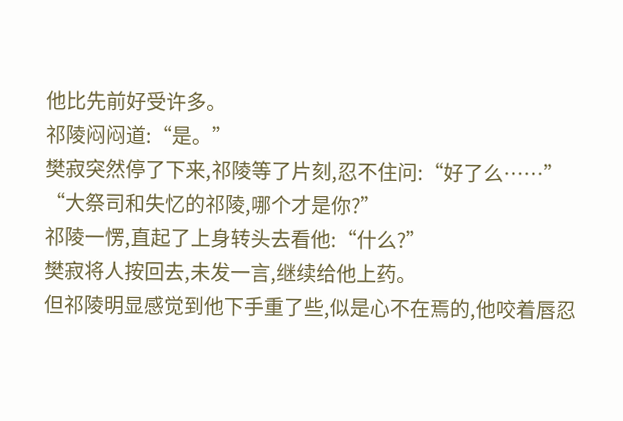他比先前好受许多。
祁陵闷闷道:“是。”
樊寂突然停了下来,祁陵等了片刻,忍不住问:“好了么……”
“大祭司和失忆的祁陵,哪个才是你?”
祁陵一愣,直起了上身转头去看他:“什么?”
樊寂将人按回去,未发一言,继续给他上药。
但祁陵明显感觉到他下手重了些,似是心不在焉的,他咬着唇忍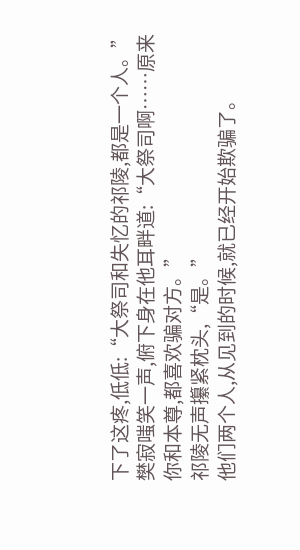下了这疼,低低:“大祭司和失忆的祁陵,都是一个人。”
樊寂嗤笑一声,俯下身在他耳畔道:“大祭司啊……原来你和本尊,都喜欢骗对方。”
祁陵无声攥紧枕头,“是。”
他们两个人,从见到的时候,就已经开始欺骗了。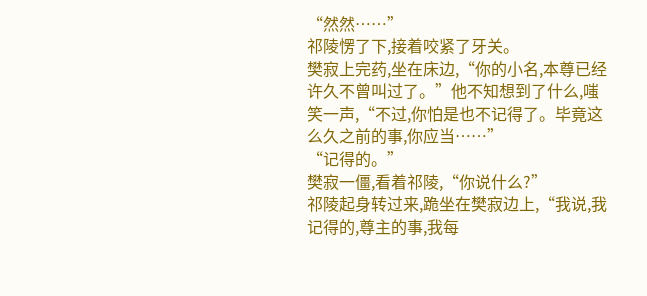“然然……”
祁陵愣了下,接着咬紧了牙关。
樊寂上完药,坐在床边,“你的小名,本尊已经许久不曾叫过了。”他不知想到了什么,嗤笑一声,“不过,你怕是也不记得了。毕竟这么久之前的事,你应当……”
“记得的。”
樊寂一僵,看着祁陵,“你说什么?”
祁陵起身转过来,跪坐在樊寂边上,“我说,我记得的,尊主的事,我每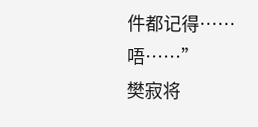件都记得……唔……”
樊寂将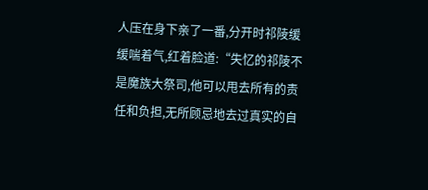人压在身下亲了一番,分开时祁陵缓缓喘着气,红着脸道:“失忆的祁陵不是魔族大祭司,他可以甩去所有的责任和负担,无所顾忌地去过真实的自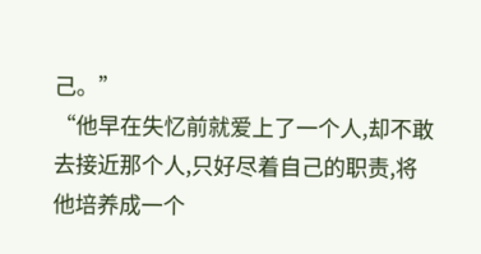己。”
“他早在失忆前就爱上了一个人,却不敢去接近那个人,只好尽着自己的职责,将他培养成一个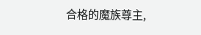合格的魔族尊主,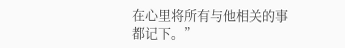在心里将所有与他相关的事都记下。”